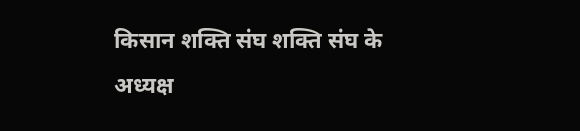किसान शक्ति संघ शक्ति संघ के अध्यक्ष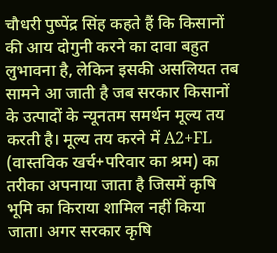चौधरी पुष्पेंद्र सिंह कहते हैं कि किसानों की आय दोगुनी करने का दावा बहुत लुभावना है, लेकिन इसकी असलियत तब सामने आ जाती है जब सरकार किसानों के उत्पादों के न्यूनतम समर्थन मूल्य तय करती है। मूल्य तय करने में A2+FL (वास्तविक खर्च+परिवार का श्रम) का तरीका अपनाया जाता है जिसमें कृषि भूमि का किराया शामिल नहीं किया जाता। अगर सरकार कृषि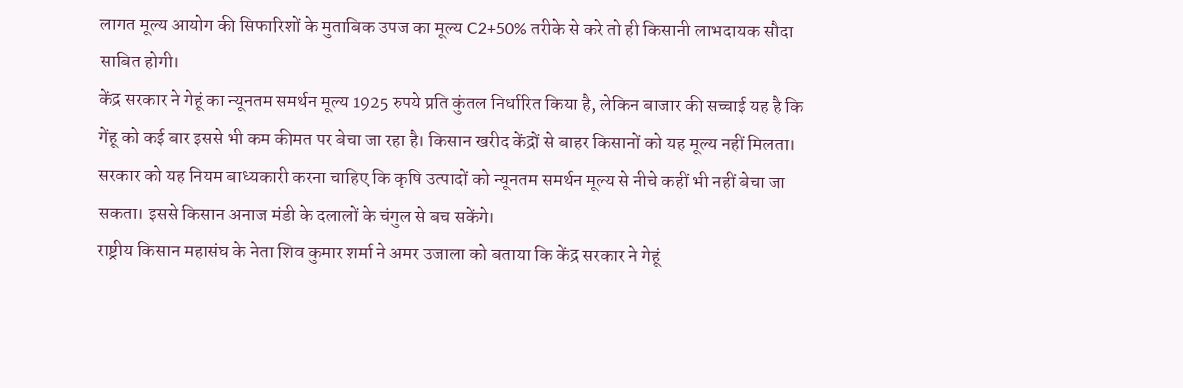लागत मूल्य आयोग की सिफारिशों के मुताबिक उपज का मूल्य C2+50% तरीके से करे तो ही किसानी लाभदायक सौदा साबित होगी।
केंद्र सरकार ने गेहूं का न्यूनतम समर्थन मूल्य 1925 रुपये प्रति कुंतल निर्धारित किया है, लेकिन बाजार की सच्चाई यह है कि गेंहू को कई बार इससे भी कम कीमत पर बेचा जा रहा है। किसान खरीद केंद्रों से बाहर किसानों को यह मूल्य नहीं मिलता। सरकार को यह नियम बाध्यकारी करना चाहिए कि कृषि उत्पादों को न्यूनतम समर्थन मूल्य से नीचे कहीं भी नहीं बेचा जा सकता। इससे किसान अनाज मंडी के दलालों के चंगुल से बच सकेंगे।
राष्ट्रीय किसान महासंघ के नेता शिव कुमार शर्मा ने अमर उजाला को बताया कि केंद्र सरकार ने गेहूं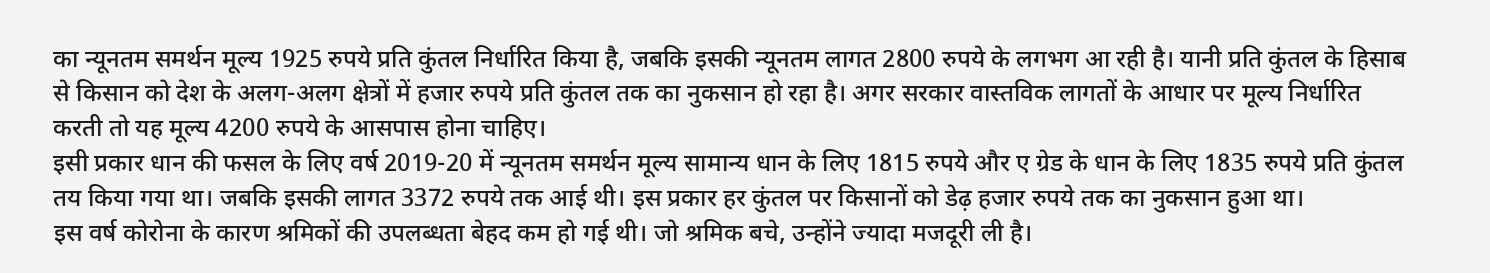का न्यूनतम समर्थन मूल्य 1925 रुपये प्रति कुंतल निर्धारित किया है, जबकि इसकी न्यूनतम लागत 2800 रुपये के लगभग आ रही है। यानी प्रति कुंतल के हिसाब से किसान को देश के अलग-अलग क्षेत्रों में हजार रुपये प्रति कुंतल तक का नुकसान हो रहा है। अगर सरकार वास्तविक लागतों के आधार पर मूल्य निर्धारित करती तो यह मूल्य 4200 रुपये के आसपास होना चाहिए।
इसी प्रकार धान की फसल के लिए वर्ष 2019-20 में न्यूनतम समर्थन मूल्य सामान्य धान के लिए 1815 रुपये और ए ग्रेड के धान के लिए 1835 रुपये प्रति कुंतल तय किया गया था। जबकि इसकी लागत 3372 रुपये तक आई थी। इस प्रकार हर कुंतल पर किसानों को डेढ़ हजार रुपये तक का नुकसान हुआ था।
इस वर्ष कोरोना के कारण श्रमिकों की उपलब्धता बेहद कम हो गई थी। जो श्रमिक बचे, उन्होंने ज्यादा मजदूरी ली है।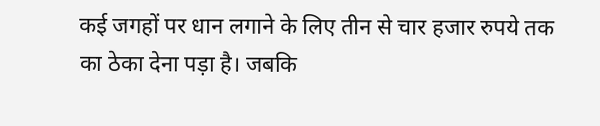कई जगहों पर धान लगाने के लिए तीन से चार हजार रुपये तक का ठेका देना पड़ा है। जबकि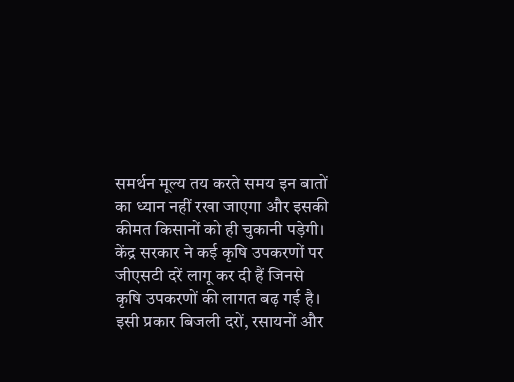समर्थन मूल्य तय करते समय इन बातों का ध्यान नहीं रखा जाएगा और इसकी कीमत किसानों को ही चुकानी पड़ेगी।
केंद्र सरकार ने कई कृषि उपकरणों पर जीएसटी दरें लागू कर दी हैं जिनसे कृषि उपकरणों की लागत बढ़ गई है। इसी प्रकार बिजली दरों, रसायनों और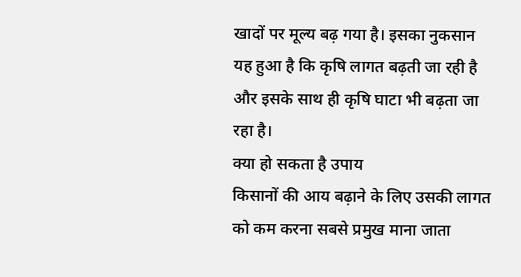खादों पर मूल्य बढ़ गया है। इसका नुकसान यह हुआ है कि कृषि लागत बढ़ती जा रही है और इसके साथ ही कृषि घाटा भी बढ़ता जा रहा है।
क्या हो सकता है उपाय
किसानों की आय बढ़ाने के लिए उसकी लागत को कम करना सबसे प्रमुख माना जाता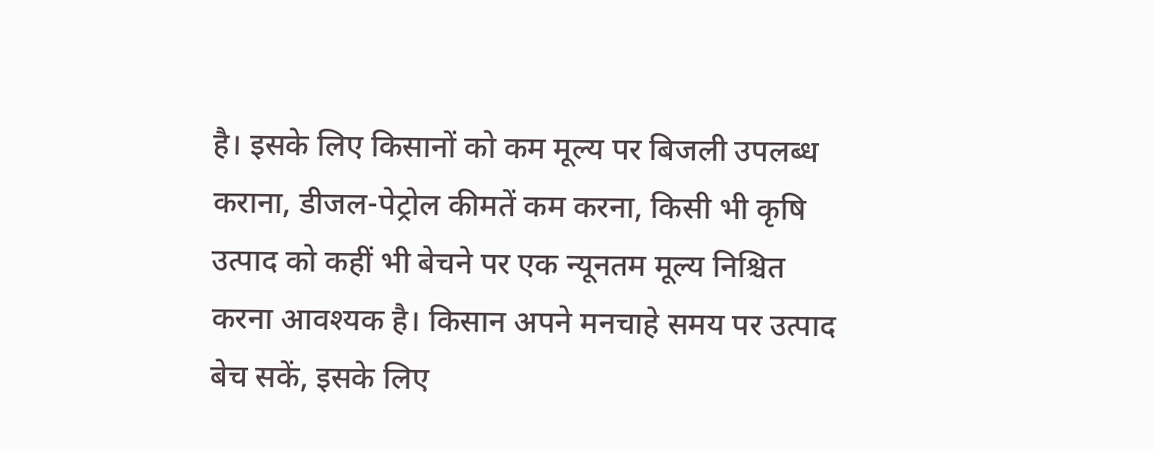है। इसके लिए किसानों को कम मूल्य पर बिजली उपलब्ध कराना, डीजल-पेट्रोल कीमतें कम करना, किसी भी कृषि उत्पाद को कहीं भी बेचने पर एक न्यूनतम मूल्य निश्चित करना आवश्यक है। किसान अपने मनचाहे समय पर उत्पाद बेच सकें, इसके लिए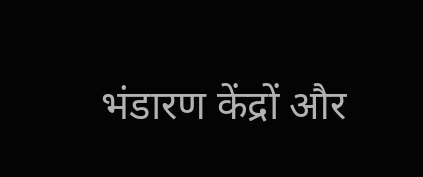भंडारण केंद्रों और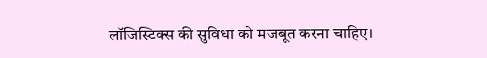लॉजिस्टिक्स की सुविधा को मजबूत करना चाहिए।